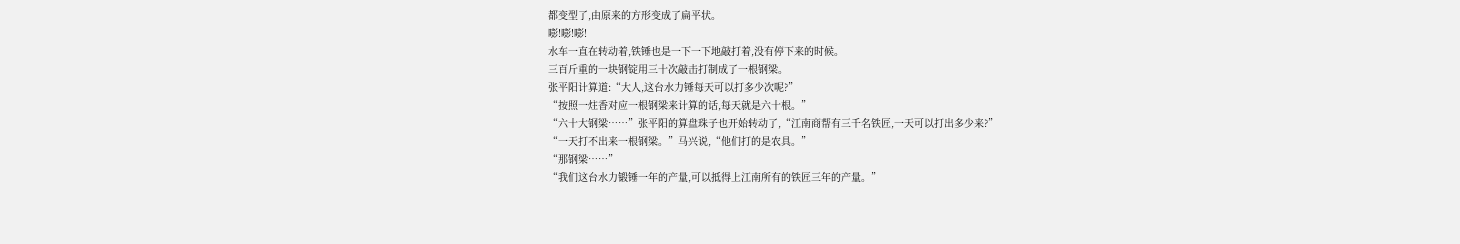都变型了,由原来的方形变成了扁平状。
嘭!嘭!嘭!
水车一直在转动着,铁锤也是一下一下地敲打着,没有停下来的时候。
三百斤重的一块钢锭用三十次敲击打制成了一根钢梁。
张平阳计算道:“大人,这台水力锤每天可以打多少次呢?”
“按照一炷香对应一根钢梁来计算的话,每天就是六十根。”
“六十大钢梁……”张平阳的算盘珠子也开始转动了,“江南商帮有三千名铁匠,一天可以打出多少来?”
“一天打不出来一根钢梁。”马兴说,“他们打的是农具。”
“那钢梁……”
“我们这台水力锻锤一年的产量,可以抵得上江南所有的铁匠三年的产量。”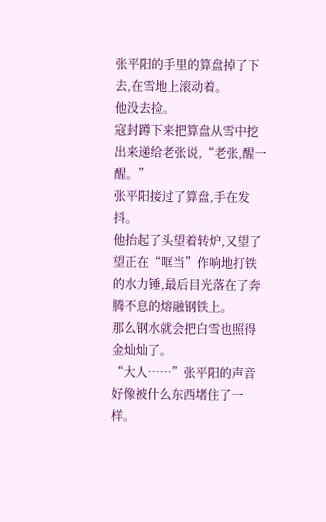张平阳的手里的算盘掉了下去,在雪地上滚动着。
他没去捡。
寇封蹲下来把算盘从雪中挖出来递给老张说,“老张,醒一醒。”
张平阳接过了算盘,手在发抖。
他抬起了头望着转炉,又望了望正在“哐当”作响地打铁的水力锤,最后目光落在了奔腾不息的熔融钢铁上。
那么钢水就会把白雪也照得金灿灿了。
“大人……”张平阳的声音好像被什么东西堵住了一样。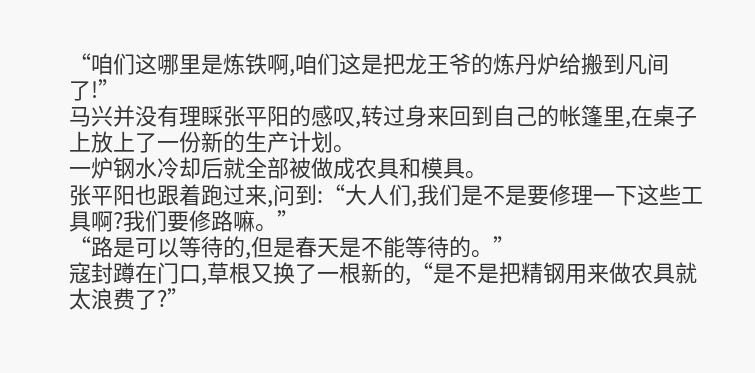“咱们这哪里是炼铁啊,咱们这是把龙王爷的炼丹炉给搬到凡间了!”
马兴并没有理睬张平阳的感叹,转过身来回到自己的帐篷里,在桌子上放上了一份新的生产计划。
一炉钢水冷却后就全部被做成农具和模具。
张平阳也跟着跑过来,问到:“大人们,我们是不是要修理一下这些工具啊?我们要修路嘛。”
“路是可以等待的,但是春天是不能等待的。”
寇封蹲在门口,草根又换了一根新的,“是不是把精钢用来做农具就太浪费了?”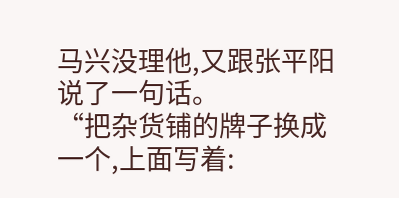马兴没理他,又跟张平阳说了一句话。
“把杂货铺的牌子换成一个,上面写着: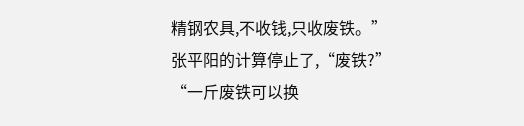精钢农具,不收钱,只收废铁。”
张平阳的计算停止了,“废铁?”
“一斤废铁可以换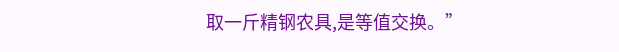取一斤精钢农具,是等值交换。”